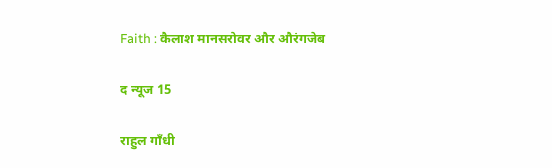Faith : कैलाश मानसरोवर और औरंगजेब

द न्यूज 15

राहुल गाँधी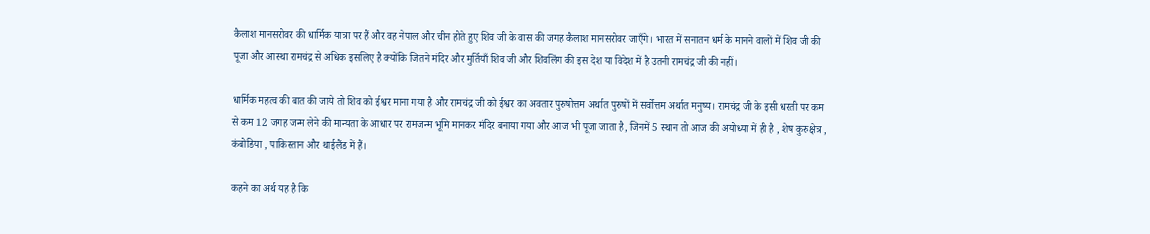कैलाश मानसरोवर की धार्मिक यात्रा पर हैं और वह नेपाल और चीन होते हुए शिव जी के वास की जगह कैलाश मानसरोवर जाएँगे। भारत में सनातन धर्म के मानने वालों में शिव जी की पूजा और आस्था रामचंद्र से अधिक इसलिए है क्योंकि जितने मंदिर और मुर्तियाँ शिव जी और शिवलिंग की इस देश या विदेश में है उतनी रामचंद्र जी की नहीं।

धार्मिक महत्व की बात की जाये तो शिव को ईश्वर माना गया है और रामचंद्र जी को ईश्वर का अवतार पुरुषोत्तम अर्थात पुरुषों में सर्वोत्तम अर्थात मनुष्य। रामचंद्र जी के इसी धरती पर कम से कम 12 जगह जन्म लेने की मान्यता के आधार पर रामजन्म भूमि मानकर मंदिर बनाया गया और आज भी पूजा जाता है, जिनमें 5 स्थान तो आज की अयोध्या में ही है , शेष कुरुक्षेत्र , कंबोडिया , पाकिस्तान और थाईलैंड में हैं।

कहने का अर्थ यह है कि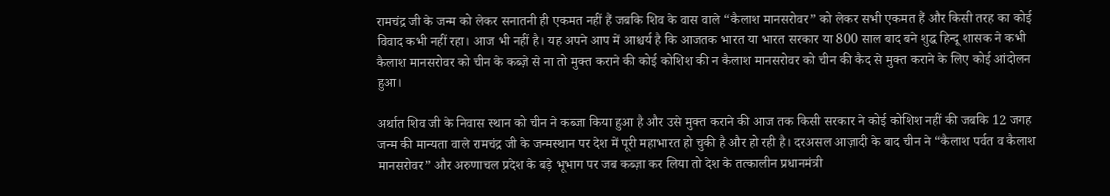रामचंद्र जी के जन्म को लेकर सनातनी ही एकमत नहीं हैं जबकि शिव के वास वाले “कैलाश मानसरोवर” को लेकर सभी एकमत हैं और किसी तरह का कोई विवाद कभी नहीं रहा। आज भी नहीं है। यह अपने आप में आश्चर्य है कि आजतक भारत या भारत सरकार या 800 साल बाद बने शुद्ध हिन्दू शासक ने कभी कैलाश मानसरोवर को चीन के कब्ज़े से ना तो मुक्त कराने की कोई कोशिश की न कैलाश मानसरोवर को चीन की कैद से मुक्त कराने के लिए कोई आंदोलन हुआ।

अर्थात शिव जी के निवास स्थान को चीन ने कब्जा किया हुआ है और उसे मुक्त कराने की आज तक किसी सरकार ने कोई कोशिश नहीं की जबकि 12 जगह जन्म की मान्यता वाले रामचंद्र जी के जन्मस्थान पर देश में पूरी महाभारत हो चुकी है और हो रही है। दरअसल आज़ादी के बाद चीन ने “कैलाश पर्वत व कैलाश मानसरोवर” और अरुणाचल प्रदेश के बड़े भूभाग पर जब कब्ज़ा कर लिया तो देश के तत्कालीन प्रधानमंत्री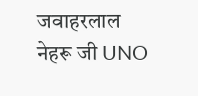जवाहरलाल नेहरू जी UNO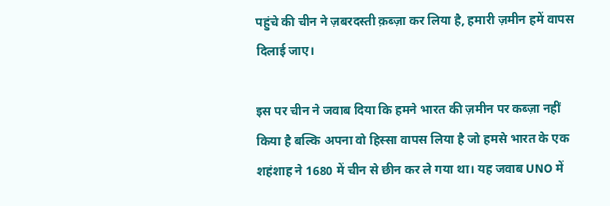पहुंचे की चीन ने ज़बरदस्ती क़ब्ज़ा कर लिया है, हमारी ज़मीन हमें वापस दिलाई जाए।

इस पर चीन ने जवाब दिया कि हमने भारत की ज़मीन पर कब्ज़ा नहीं किया है बल्कि अपना वो हिस्सा वापस लिया है जो हमसे भारत के एक शहंशाह ने 1680 में चीन से छीन कर ले गया था। यह जवाब UNO में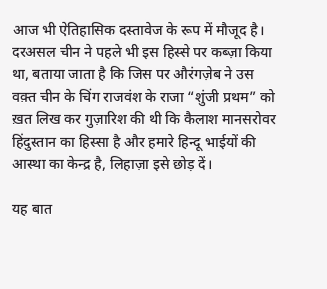आज भी ऐतिहासिक दस्तावेज के रूप में मौजूद है। दरअसल चीन ने पहले भी इस हिस्से पर कब्ज़ा किया था, बताया जाता है कि जिस पर औरंगज़ेब ने उस वक़्त चीन के चिंग राजवंश के राजा “शुंजी प्रथम” को ख़त लिख कर गुज़ारिश की थी कि कैलाश मानसरोवर हिंदुस्तान का हिस्सा है और हमारे हिन्दू भाईयों की आस्था का केन्द्र है, लिहाज़ा इसे छोड़ दें।

यह बात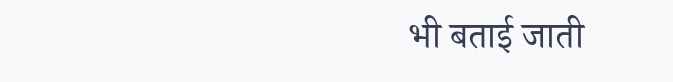भी बताई जाती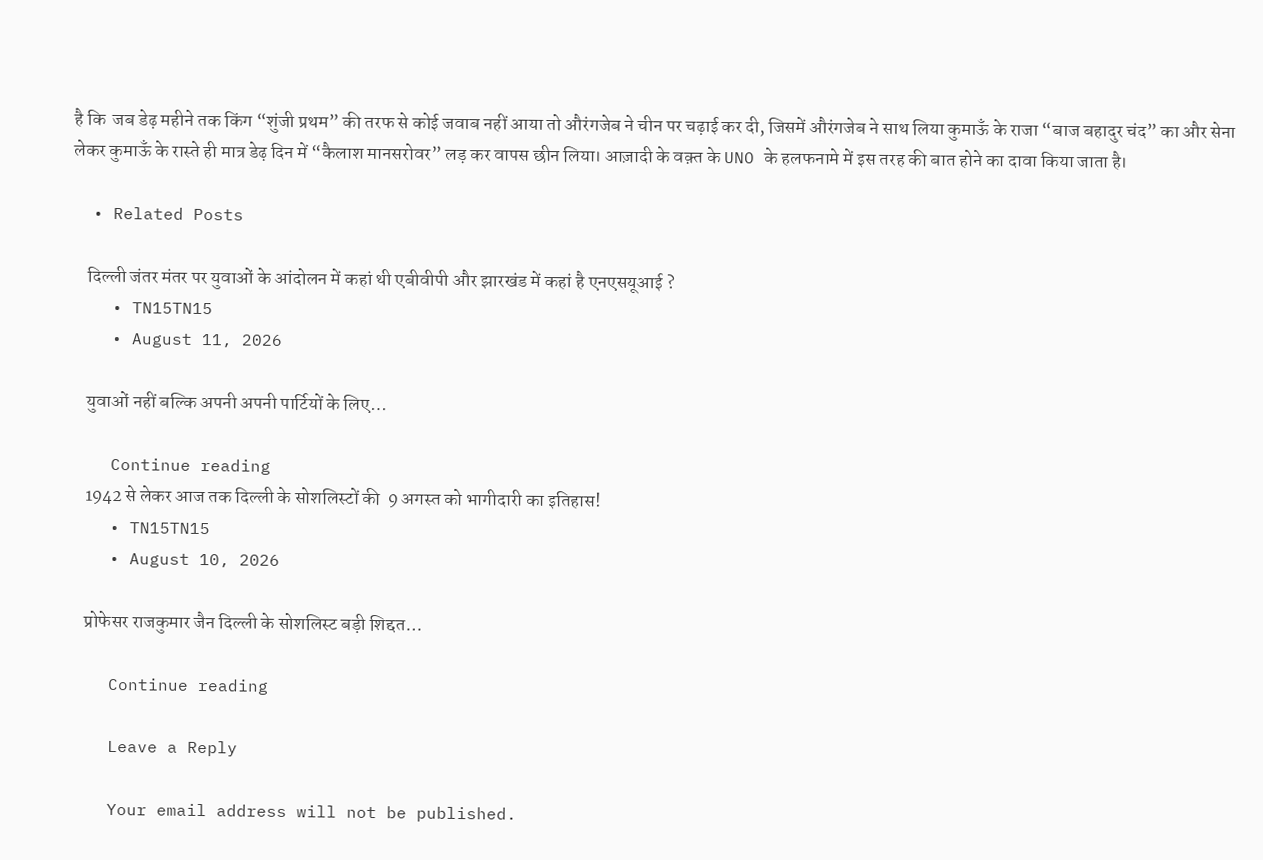है कि  जब डेढ़ महीने तक किंग “शुंजी प्रथम” की तरफ से कोई जवाब नहीं आया तो औरंगजेब ने चीन पर चढ़ाई कर दी, जिसमें औरंगजेब ने साथ लिया कुमाऊँ के राजा “बाज बहादुर चंद” का और सेना लेकर कुमाऊँ के रास्ते ही मात्र डेढ़ दिन में “कैलाश मानसरोवर” लड़ कर वापस छीन लिया। आज़ादी के वक़्त के UNO के हलफनामे में इस तरह की बात होने का दावा किया जाता है।

  • Related Posts

    दिल्ली जंतर मंतर पर युवाओं के आंदोलन में कहां थी एबीवीपी और झारखंड में कहां है एनएसयूआई ?
    • TN15TN15
    • August 11, 2026

    युवाओं नहीं बल्कि अपनी अपनी पार्टियों के लिए…

    Continue reading
    1942 से लेकर आज तक दिल्ली के सोशलिस्टों की ‌ 9 अगस्त को भागीदारी का इतिहास!
    • TN15TN15
    • August 10, 2026

    प्रोफेसर राजकुमार जैन दिल्ली के सोशलिस्ट बड़ी शिद्दत…

    Continue reading

    Leave a Reply

    Your email address will not be published.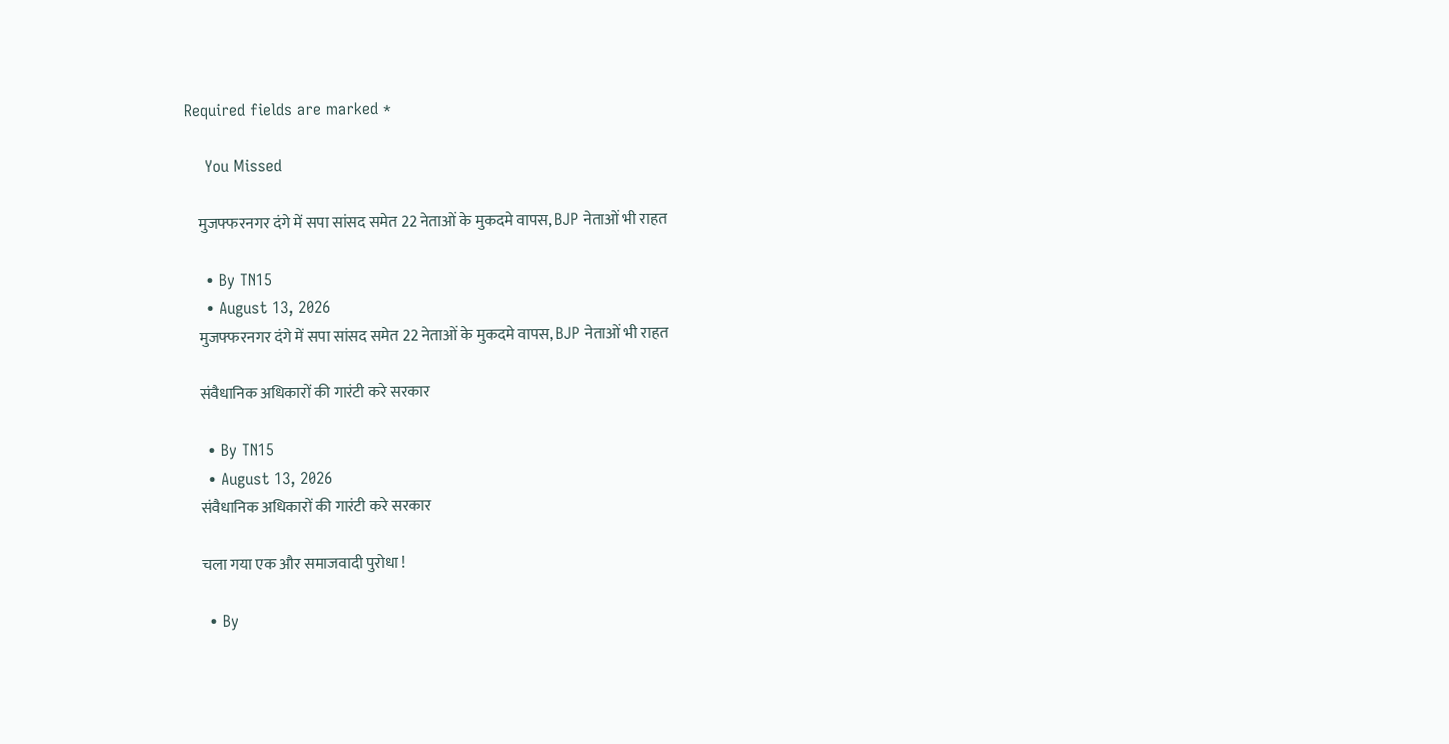Required fields are marked *

    You Missed

    मुजफ्फरनगर दंगे में सपा सांसद समेत 22 नेताओं के मुकदमे वापस, BJP नेताओं भी राहत

    • By TN15
    • August 13, 2026
    मुजफ्फरनगर दंगे में सपा सांसद समेत 22 नेताओं के मुकदमे वापस, BJP नेताओं भी राहत

    संवैधानिक अधिकारों की गारंटी करे सरकार

    • By TN15
    • August 13, 2026
    संवैधानिक अधिकारों की गारंटी करे सरकार

    चला गया एक और समाजवादी पुरोधा !

    • By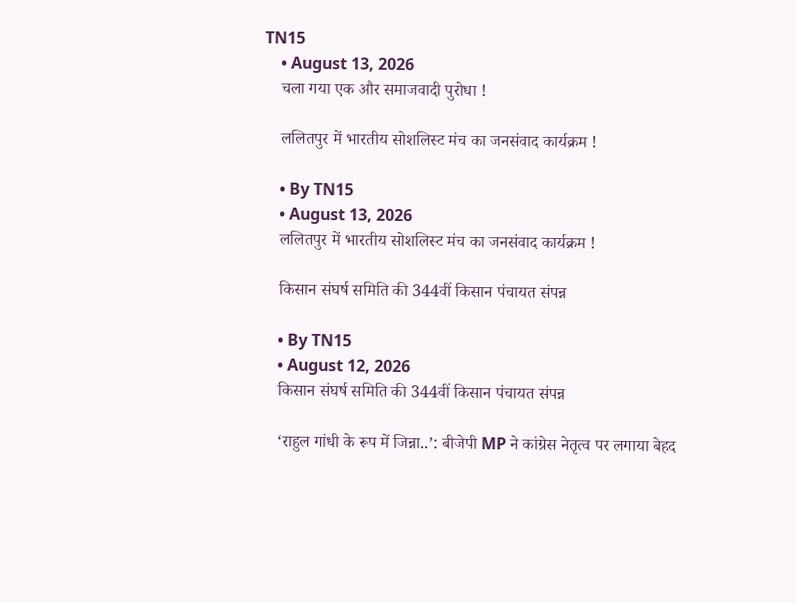TN15
    • August 13, 2026
    चला गया एक और समाजवादी पुरोधा !

    ललितपुर में भारतीय सोशलिस्ट मंच का जनसंवाद कार्यक्रम !

    • By TN15
    • August 13, 2026
    ललितपुर में भारतीय सोशलिस्ट मंच का जनसंवाद कार्यक्रम !

    किसान संघर्ष समिति की 344वीं किसान पंचायत संपन्न

    • By TN15
    • August 12, 2026
    किसान संघर्ष समिति की 344वीं किसान पंचायत संपन्न

    ‘राहुल गांधी के रूप में जिन्ना..’: बीजेपी MP ने कांग्रेस नेतृत्व पर लगाया बेहद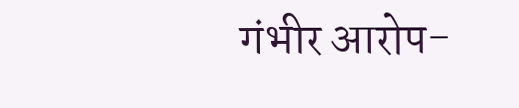गंभीर आरोप-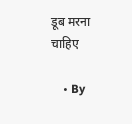डूब मरना चाहिए

    • By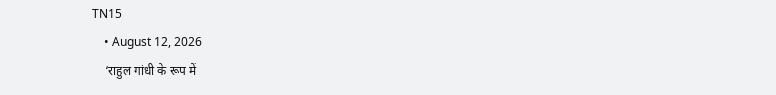TN15
    • August 12, 2026
    ‘राहुल गांधी के रूप में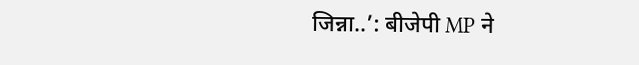जिन्ना..’: बीजेपी MP ने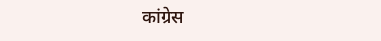कांग्रेस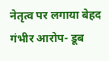नेतृत्व पर लगाया बेहद गंभीर आरोप- डूब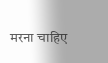मरना चाहिए